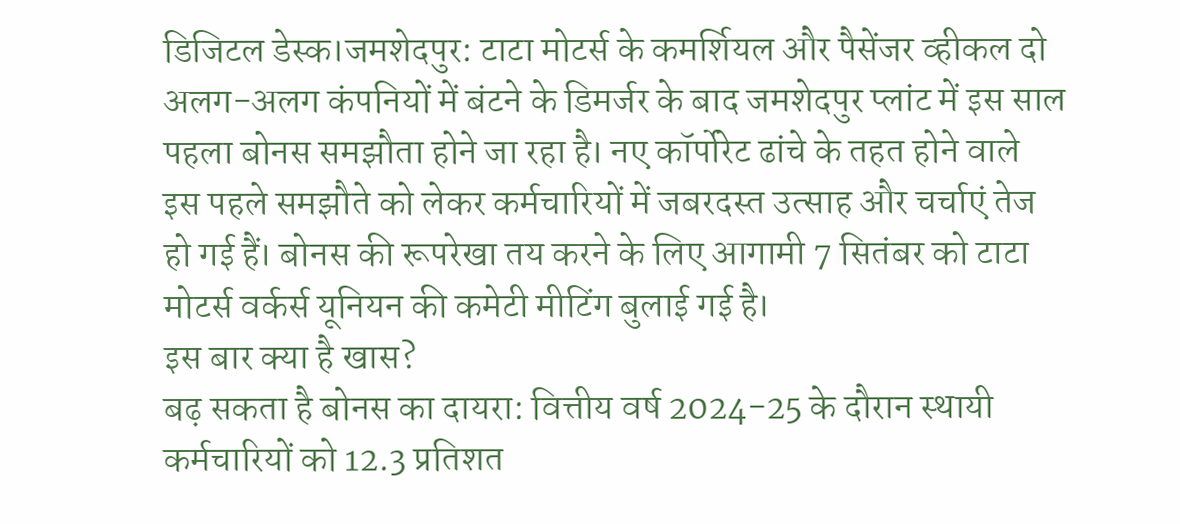डिजिटल डेस्क।जमशेदपुर: टाटा मोटर्स के कमर्शियल और पैसेंजर व्हीकल दो अलग-अलग कंपनियों में बंटने के डिमर्जर के बाद जमशेदपुर प्लांट में इस साल पहला बोनस समझौता होने जा रहा है। नए कॉर्पोरेट ढांचे के तहत होने वाले इस पहले समझौते को लेकर कर्मचारियों में जबरदस्त उत्साह और चर्चाएं तेज हो गई हैं। बोनस की रूपरेखा तय करने के लिए आगामी 7 सितंबर को टाटा मोटर्स वर्कर्स यूनियन की कमेटी मीटिंग बुलाई गई है।
इस बार क्या है खास?
बढ़ सकता है बोनस का दायरा: वित्तीय वर्ष 2024-25 के दौरान स्थायी कर्मचारियों को 12.3 प्रतिशत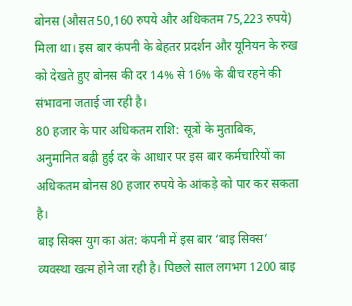बोनस (औसत 50,160 रुपये और अधिकतम 75,223 रुपये) मिला था। इस बार कंपनी के बेहतर प्रदर्शन और यूनियन के रुख को देखते हुए बोनस की दर 14% से 16% के बीच रहने की संभावना जताई जा रही है।
80 हजार के पार अधिकतम राशि: सूत्रों के मुताबिक, अनुमानित बढ़ी हुई दर के आधार पर इस बार कर्मचारियों का अधिकतम बोनस 80 हजार रुपये के आंकड़े को पार कर सकता है।
बाइ सिक्स युग का अंत: कंपनी में इस बार ‘बाइ सिक्स’ व्यवस्था खत्म होने जा रही है। पिछले साल लगभग 1200 बाइ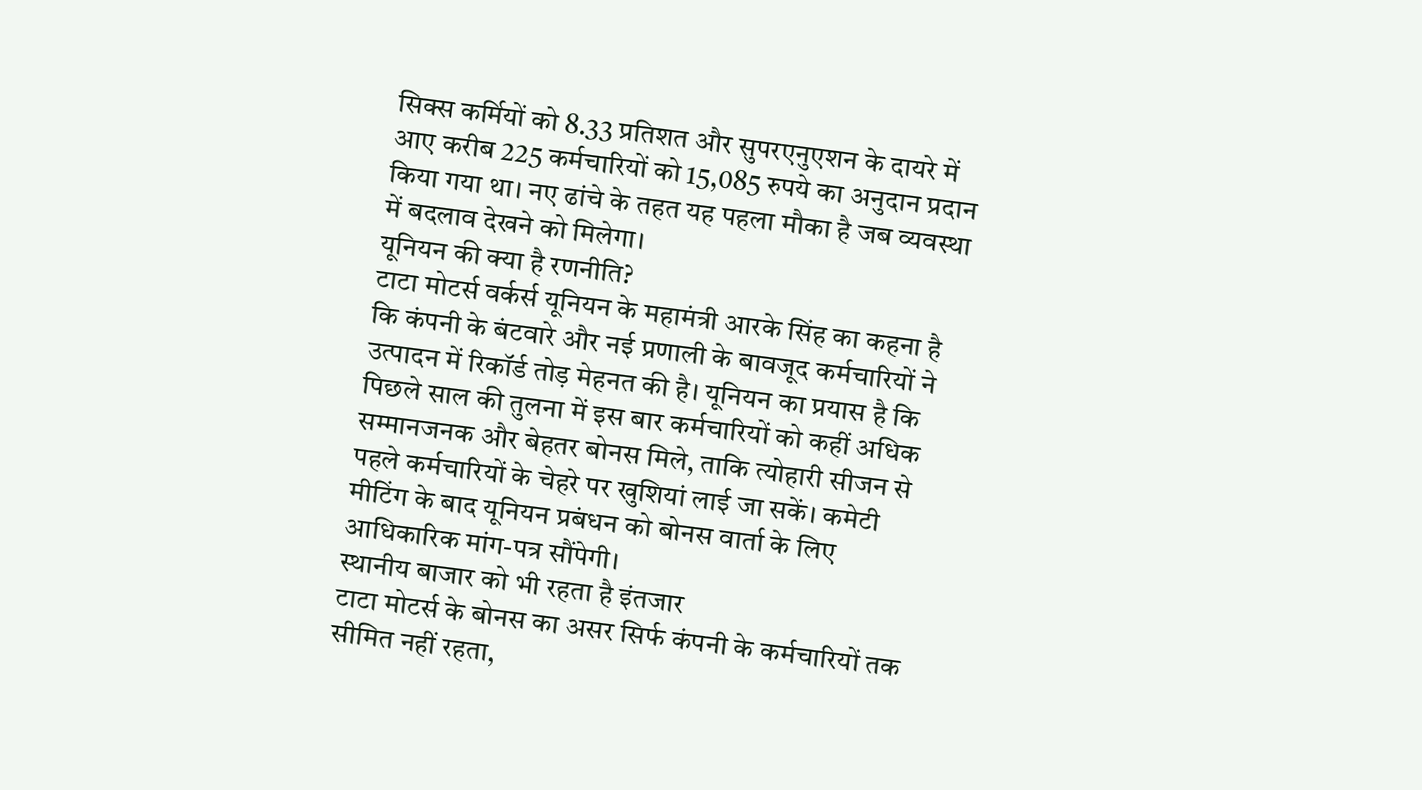सिक्स कर्मियों को 8.33 प्रतिशत और सुपरएनुएशन के दायरे में आए करीब 225 कर्मचारियों को 15,085 रुपये का अनुदान प्रदान किया गया था। नए ढांचे के तहत यह पहला मौका है जब व्यवस्था में बदलाव देखने को मिलेगा।
यूनियन की क्या है रणनीति?
टाटा मोटर्स वर्कर्स यूनियन के महामंत्री आरके सिंह का कहना है कि कंपनी के बंटवारे और नई प्रणाली के बावजूद कर्मचारियों ने उत्पादन में रिकॉर्ड तोड़ मेहनत की है। यूनियन का प्रयास है कि पिछले साल की तुलना में इस बार कर्मचारियों को कहीं अधिक सम्मानजनक और बेहतर बोनस मिले, ताकि त्योहारी सीजन से पहले कर्मचारियों के चेहरे पर खुशियां लाई जा सकें। कमेटी मीटिंग के बाद यूनियन प्रबंधन को बोनस वार्ता के लिए आधिकारिक मांग-पत्र सौंपेगी।
स्थानीय बाजार को भी रहता है इंतजार
टाटा मोटर्स के बोनस का असर सिर्फ कंपनी के कर्मचारियों तक सीमित नहीं रहता,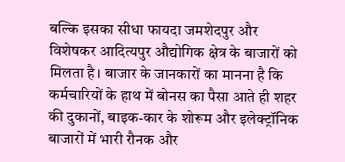बल्कि इसका सीधा फायदा जमशेदपुर और विशेषकर आदित्यपुर औद्योगिक क्षेत्र के बाजारों को मिलता है। बाजार के जानकारों का मानना है कि कर्मचारियों के हाथ में बोनस का पैसा आते ही शहर की दुकानों, बाइक-कार के शोरूम और इलेक्ट्रॉनिक बाजारों में भारी रौनक और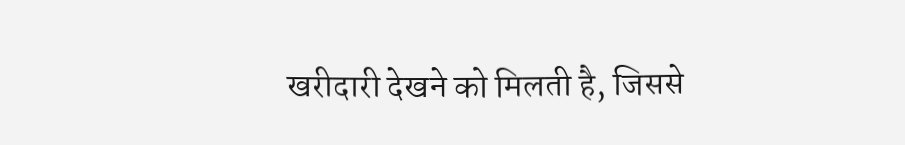खरीदारी देखने को मिलती है, जिससे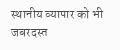स्थानीय व्यापार को भी जबरदस्त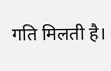गति मिलती है।